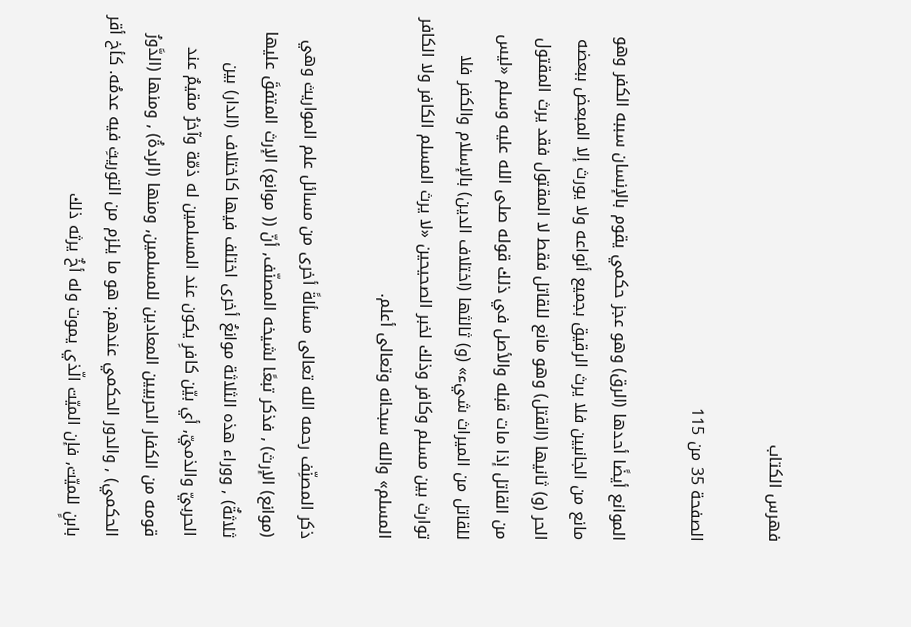فهرس الكتاب

الصفحة 35 من 115

الموانع أيضًا أحدها (الرق) وهو عجز حكمي يقوم بالإنسان سببه الكفر وهو مانع من الجانبين فلا يرث الرقيق بجميع أنواعه ولا يورث إلا المبعض ببعضه الحر (و) ثانيها (القتل) وهو مانع للقاتل فقط لا المقتول فقد يرث المقتول من القاتل إذا مات قبله والأصل في ذلك قوله صلى الله عليه وسلم «ليس للقاتل من الميراث شيء» (و) ثالثها (اختلاف الدين) بالإسلام والكفر فلا توارث بين مسلم وكافر وذلك لخبر الصحيحين «لا يرث المسلم الكافر ولا الكافر المسلم» والله سبحانه وتعالى أعلم.

ذكر المصنِّف رحمه الله تعالى مسألةً أخرى من مسائل علم المواريث وهي (موانع) الإرث) , فذكر تبعًا لشيخه المصنّف, أنّ (( موانع) الإرث المتفقَ عليها ثلاثةٌ) , ووراء هذه الثلاثة موانعُ أخرى اختلف فيها كاختلاف (الدار) بين الحربيّ والذميّ, أي بيّن كافرِ يكون عند المسلمين له ذمّة وآخرُ مقيمٌ عند قومه من الكفار الحربيين المعادين للمسلمين, ومنها (الردةُ) , ومنها (الدَّورُ الحكمي) , والدور الحكمي عندهم: هو ما يلزم من التوريثِ فيه عدمُه. كأخ أقر بابنٍ للميّت, فإن الميّت الّذي يموت وله أخٌ يرثه ذلك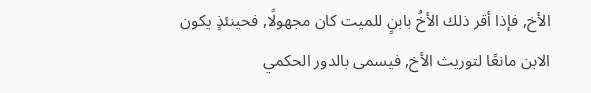الأخ, فإذا أقر ذلك الأخُ بابنٍ للميت كان مجهولًا, فحينئذٍ يكون الابن مانعًا لتوريث الأخ, فيسمى بالدور الحكمي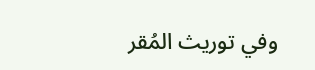وفي توريث المُقر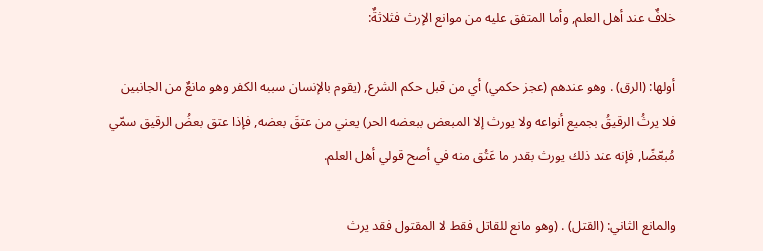خلافٌ عند أهل العلم, وأما المتفق عليه من موانع الإرث فثلاثةٌ:

أولها: (الرق) . وهو عندهم (عجز حكمي) أي من قبل حكم الشرع, (يقوم بالإنسان سببه الكفر وهو مانعٌ من الجانبين فلا يرثُ الرقيقُ بجميع أنواعه ولا يورث إلا المبعض ببعضه الحر) يعني من عتقَ بعضه, فإذا عتق بعضُ الرقيق سمّي مُبعّضًا, فإنه عند ذلك يورث بقدر ما عَتُق منه في أصح قولي أهل العلم.

والمانع الثاني: (القتل) . (وهو مانع للقاتل فقط لا المقتول فقد يرث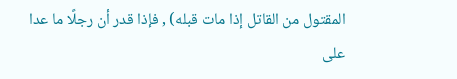المقتول من القاتل إذا مات قبله) , فإذا قدر أن رجلًا ما عدا على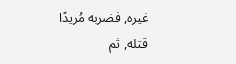غيره, فضربه مُريدًا قتله, ثم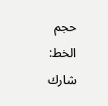حجم الخط:
شارك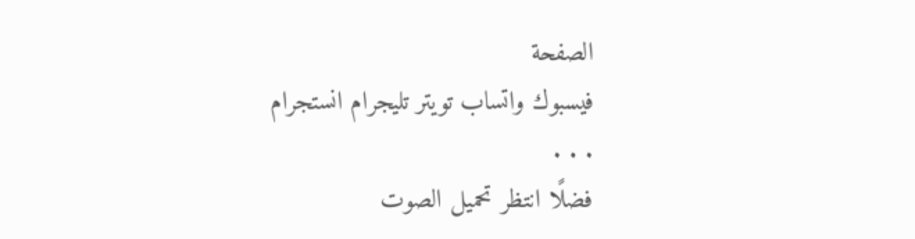الصفحة
فيسبوك واتساب تويتر تليجرام انستجرام
. . .
فضلًا انتظر تحميل الصوت